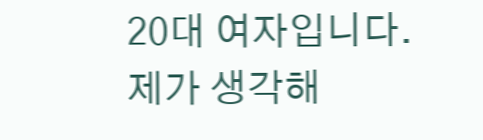20대 여자입니다.
제가 생각해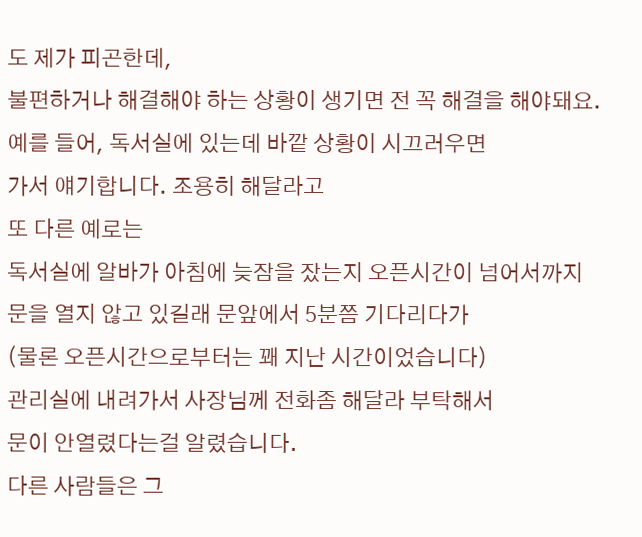도 제가 피곤한데,
불편하거나 해결해야 하는 상황이 생기면 전 꼭 해결을 해야돼요.
예를 들어, 독서실에 있는데 바깥 상황이 시끄러우면
가서 얘기합니다. 조용히 해달라고
또 다른 예로는
독서실에 알바가 아침에 늦잠을 잤는지 오픈시간이 넘어서까지
문을 열지 않고 있길래 문앞에서 5분쯤 기다리다가
(물론 오픈시간으로부터는 꽤 지난 시간이었습니다)
관리실에 내려가서 사장님께 전화좀 해달라 부탁해서
문이 안열렸다는걸 알렸습니다.
다른 사람들은 그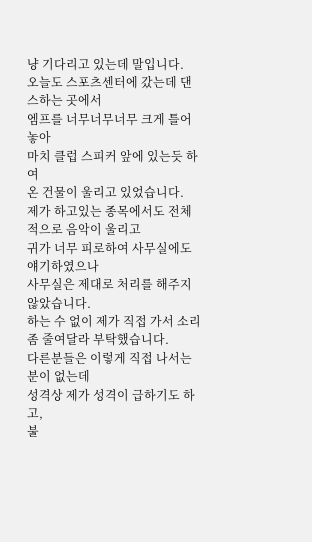냥 기다리고 있는데 말입니다.
오늘도 스포츠센터에 갔는데 댄스하는 곳에서
엠프를 너무너무너무 크게 틀어놓아
마치 클럽 스피커 앞에 있는듯 하여
온 건물이 울리고 있었습니다.
제가 하고있는 종목에서도 전체적으로 음악이 울리고
귀가 너무 피로하여 사무실에도 얘기하였으나
사무실은 제대로 처리를 해주지 않았습니다.
하는 수 없이 제가 직접 가서 소리좀 줄여달라 부탁했습니다.
다른분들은 이렇게 직접 나서는 분이 없는데
성격상 제가 성격이 급하기도 하고,
불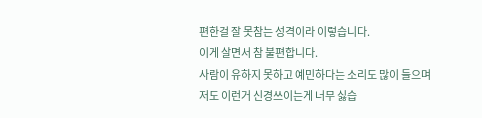편한걸 잘 못참는 성격이라 이렇습니다.
이게 살면서 참 불편합니다.
사람이 유하지 못하고 예민하다는 소리도 많이 들으며
저도 이런거 신경쓰이는게 너무 싫습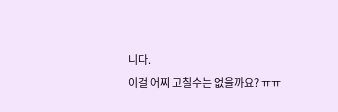니다.
이걸 어찌 고칠수는 없을까요? ㅠㅠ